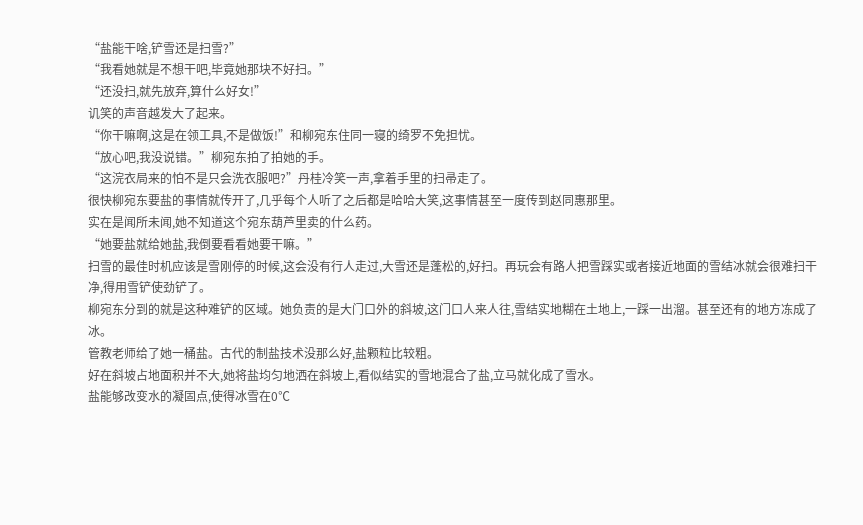“盐能干啥,铲雪还是扫雪?”
“我看她就是不想干吧,毕竟她那块不好扫。”
“还没扫,就先放弃,算什么好女!”
讥笑的声音越发大了起来。
“你干嘛啊,这是在领工具,不是做饭!”和柳宛东住同一寝的绮罗不免担忧。
“放心吧,我没说错。”柳宛东拍了拍她的手。
“这浣衣局来的怕不是只会洗衣服吧?”丹桂冷笑一声,拿着手里的扫帚走了。
很快柳宛东要盐的事情就传开了,几乎每个人听了之后都是哈哈大笑,这事情甚至一度传到赵同惠那里。
实在是闻所未闻,她不知道这个宛东葫芦里卖的什么药。
“她要盐就给她盐,我倒要看看她要干嘛。”
扫雪的最佳时机应该是雪刚停的时候,这会没有行人走过,大雪还是蓬松的,好扫。再玩会有路人把雪踩实或者接近地面的雪结冰就会很难扫干净,得用雪铲使劲铲了。
柳宛东分到的就是这种难铲的区域。她负责的是大门口外的斜坡,这门口人来人往,雪结实地糊在土地上,一踩一出溜。甚至还有的地方冻成了冰。
管教老师给了她一桶盐。古代的制盐技术没那么好,盐颗粒比较粗。
好在斜坡占地面积并不大,她将盐均匀地洒在斜坡上,看似结实的雪地混合了盐,立马就化成了雪水。
盐能够改变水的凝固点,使得冰雪在0℃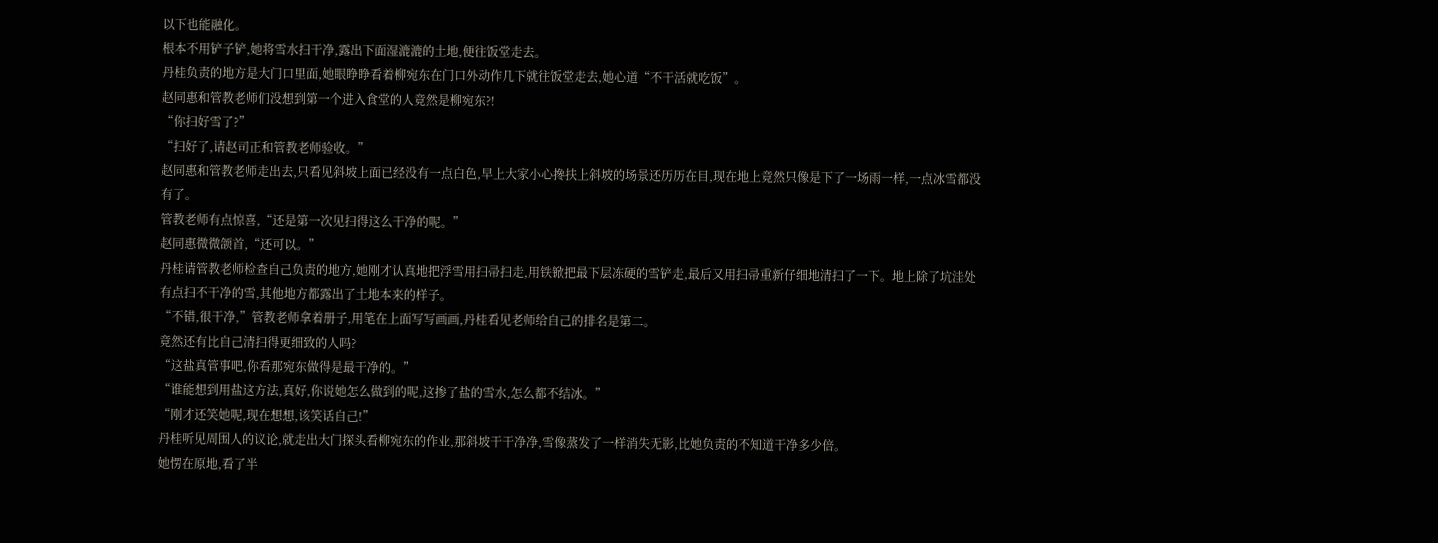以下也能融化。
根本不用铲子铲,她将雪水扫干净,露出下面湿漉漉的土地,便往饭堂走去。
丹桂负责的地方是大门口里面,她眼睁睁看着柳宛东在门口外动作几下就往饭堂走去,她心道“不干活就吃饭”。
赵同惠和管教老师们没想到第一个进入食堂的人竟然是柳宛东?!
“你扫好雪了?”
“扫好了,请赵司正和管教老师验收。”
赵同惠和管教老师走出去,只看见斜坡上面已经没有一点白色,早上大家小心搀扶上斜坡的场景还历历在目,现在地上竟然只像是下了一场雨一样,一点冰雪都没有了。
管教老师有点惊喜,“还是第一次见扫得这么干净的呢。”
赵同惠微微颌首,“还可以。”
丹桂请管教老师检查自己负责的地方,她刚才认真地把浮雪用扫帚扫走,用铁锨把最下层冻硬的雪铲走,最后又用扫帚重新仔细地清扫了一下。地上除了坑洼处有点扫不干净的雪,其他地方都露出了土地本来的样子。
“不错,很干净,”管教老师拿着册子,用笔在上面写写画画,丹桂看见老师给自己的排名是第二。
竟然还有比自己清扫得更细致的人吗?
“这盐真管事吧,你看那宛东做得是最干净的。”
“谁能想到用盐这方法,真好,你说她怎么做到的呢,这掺了盐的雪水,怎么都不结冰。”
“刚才还笑她呢,现在想想,该笑话自己!”
丹桂听见周围人的议论,就走出大门探头看柳宛东的作业,那斜坡干干净净,雪像蒸发了一样消失无影,比她负责的不知道干净多少倍。
她愣在原地,看了半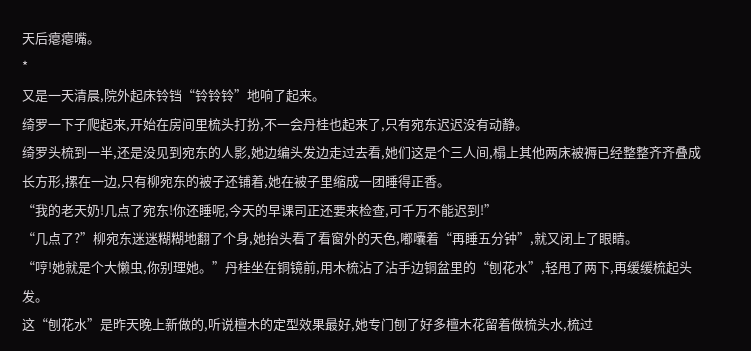天后瘪瘪嘴。
*
又是一天清晨,院外起床铃铛“铃铃铃”地响了起来。
绮罗一下子爬起来,开始在房间里梳头打扮,不一会丹桂也起来了,只有宛东迟迟没有动静。
绮罗头梳到一半,还是没见到宛东的人影,她边编头发边走过去看,她们这是个三人间,榻上其他两床被褥已经整整齐齐叠成长方形,摞在一边,只有柳宛东的被子还铺着,她在被子里缩成一团睡得正香。
“我的老天奶!几点了宛东!你还睡呢,今天的早课司正还要来检查,可千万不能迟到!”
“几点了?”柳宛东迷迷糊糊地翻了个身,她抬头看了看窗外的天色,嘟囔着“再睡五分钟”,就又闭上了眼睛。
“哼!她就是个大懒虫,你别理她。”丹桂坐在铜镜前,用木梳沾了沾手边铜盆里的“刨花水”,轻甩了两下,再缓缓梳起头发。
这“刨花水”是昨天晚上新做的,听说檀木的定型效果最好,她专门刨了好多檀木花留着做梳头水,梳过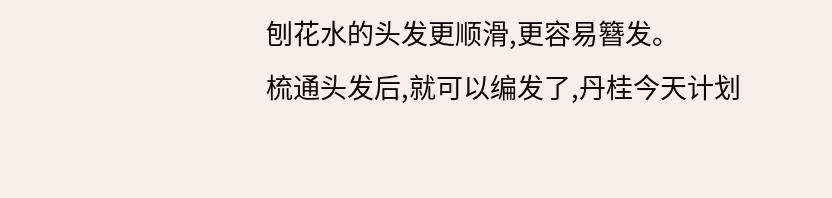刨花水的头发更顺滑,更容易簪发。
梳通头发后,就可以编发了,丹桂今天计划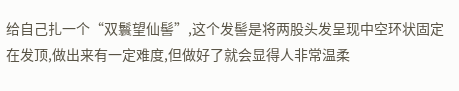给自己扎一个“双鬟望仙髻”,这个发髻是将两股头发呈现中空环状固定在发顶,做出来有一定难度,但做好了就会显得人非常温柔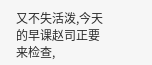又不失活泼,今天的早课赵司正要来检查,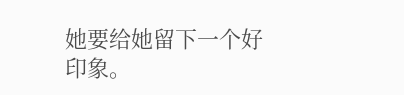她要给她留下一个好印象。